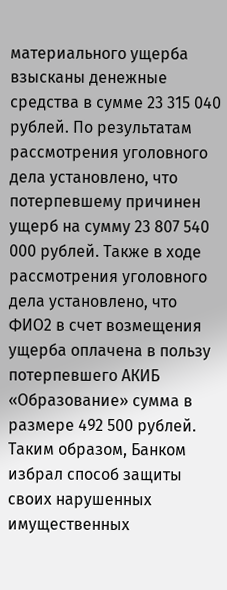материального ущерба взысканы денежные средства в сумме 23 315 040 рублей. По результатам рассмотрения уголовного дела установлено, что потерпевшему причинен ущерб на сумму 23 807 540 000 рублей. Также в ходе рассмотрения уголовного дела установлено, что ФИО2 в счет возмещения ущерба оплачена в пользу потерпевшего АКИБ «Образование» сумма в размере 492 500 рублей. Таким образом, Банком избрал способ защиты своих нарушенных имущественных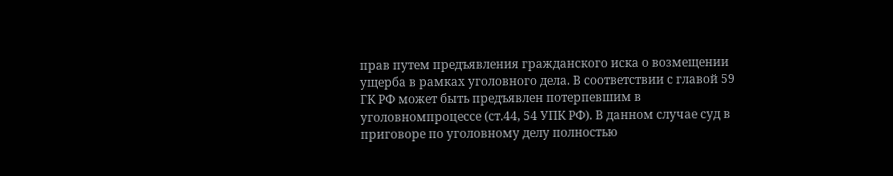прав путем предъявления гражданского иска о возмещении ущерба в рамках уголовного дела. В соответствии с главой 59 ГК РФ может быть предъявлен потерпевшим в уголовномпроцессе (ст.44, 54 УПК РФ). В данном случае суд в приговоре по уголовному делу полностью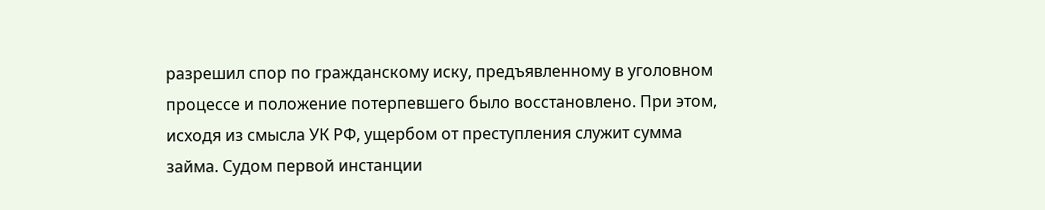разрешил спор по гражданскому иску, предъявленному в уголовном процессе и положение потерпевшего было восстановлено. При этом, исходя из смысла УК РФ, ущербом от преступления служит сумма займа. Судом первой инстанции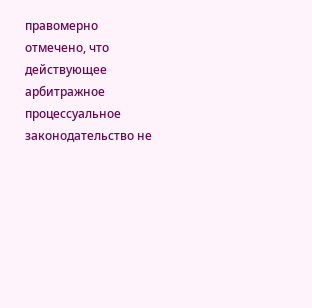правомерно отмечено, что действующее арбитражное процессуальное законодательство не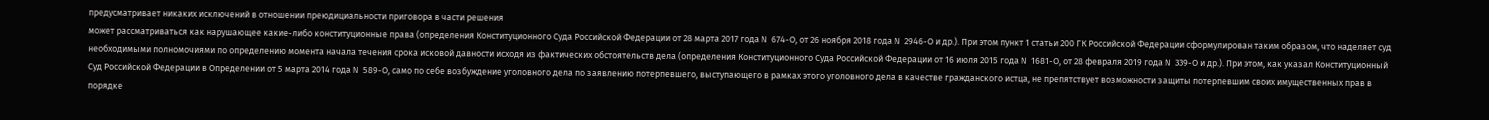предусматривает никаких исключений в отношении преюдициальности приговора в части решения
может рассматриваться как нарушающее какие-либо конституционные права (определения Конституционного Суда Российской Федерации от 28 марта 2017 года N 674-О, от 26 ноября 2018 года N 2946-О и др.). При этом пункт 1 статьи 200 ГК Российской Федерации сформулирован таким образом, что наделяет суд необходимыми полномочиями по определению момента начала течения срока исковой давности исходя из фактических обстоятельств дела (определения Конституционного Суда Российской Федерации от 16 июля 2015 года N 1681-О, от 28 февраля 2019 года N 339-О и др.). При этом, как указал Конституционный Суд Российской Федерации в Определении от 5 марта 2014 года N 589-О, само по себе возбуждение уголовного дела по заявлению потерпевшего, выступающего в рамках этого уголовного дела в качестве гражданского истца, не препятствует возможности защиты потерпевшим своих имущественных прав в порядке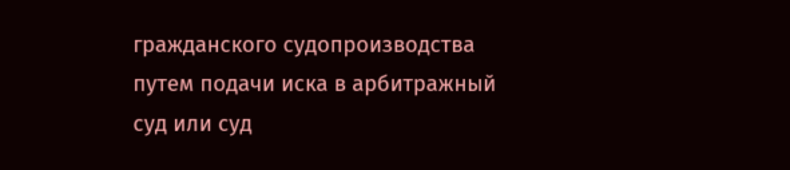гражданского судопроизводства путем подачи иска в арбитражный суд или суд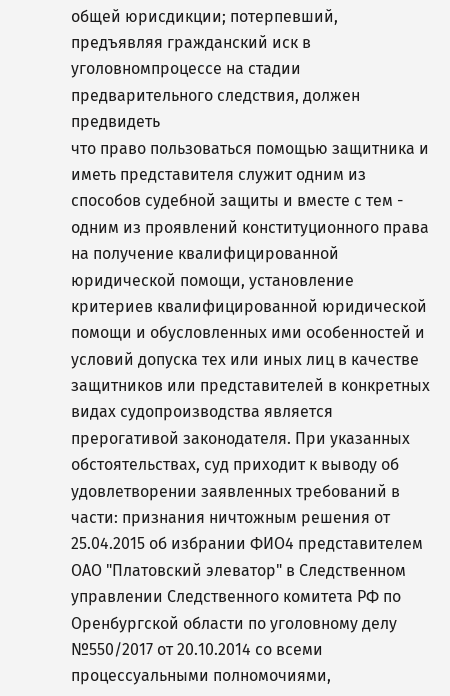общей юрисдикции; потерпевший, предъявляя гражданский иск в уголовномпроцессе на стадии предварительного следствия, должен предвидеть
что право пользоваться помощью защитника и иметь представителя служит одним из способов судебной защиты и вместе с тем - одним из проявлений конституционного права на получение квалифицированной юридической помощи, установление критериев квалифицированной юридической помощи и обусловленных ими особенностей и условий допуска тех или иных лиц в качестве защитников или представителей в конкретных видах судопроизводства является прерогативой законодателя. При указанных обстоятельствах, суд приходит к выводу об удовлетворении заявленных требований в части: признания ничтожным решения от 25.04.2015 об избрании ФИО4 представителем ОАО "Платовский элеватор" в Следственном управлении Следственного комитета РФ по Оренбургской области по уголовному делу №550/2017 от 20.10.2014 со всеми процессуальными полномочиями,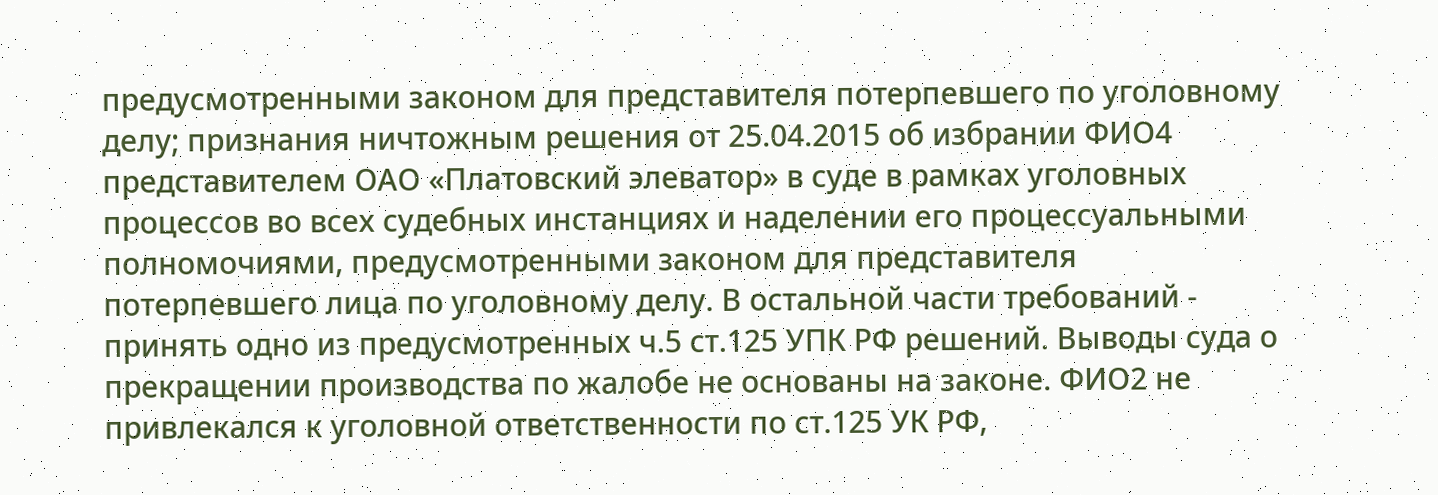предусмотренными законом для представителя потерпевшего по уголовному делу; признания ничтожным решения от 25.04.2015 об избрании ФИО4 представителем ОАО «Платовский элеватор» в суде в рамках уголовных процессов во всех судебных инстанциях и наделении его процессуальными полномочиями, предусмотренными законом для представителя потерпевшего лица по уголовному делу. В остальной части требований -
принять одно из предусмотренных ч.5 ст.125 УПК РФ решений. Выводы суда о прекращении производства по жалобе не основаны на законе. ФИО2 не привлекался к уголовной ответственности по ст.125 УК РФ,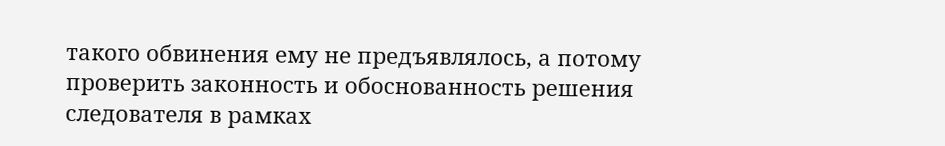такого обвинения ему не предъявлялось, а потому проверить законность и обоснованность решения следователя в рамках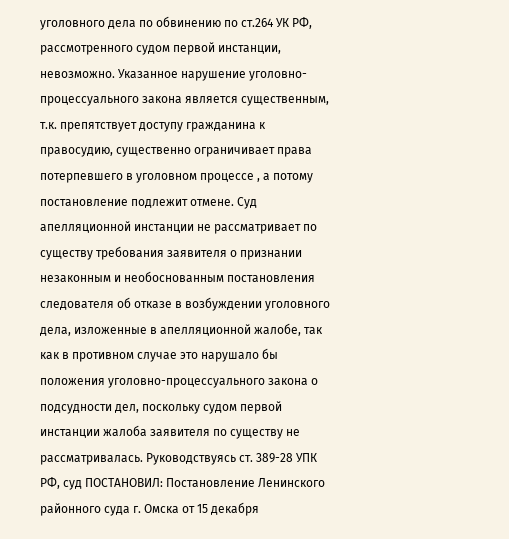уголовного дела по обвинению по ст.264 УК РФ, рассмотренного судом первой инстанции, невозможно. Указанное нарушение уголовно-процессуального закона является существенным, т.к. препятствует доступу гражданина к правосудию, существенно ограничивает права потерпевшего в уголовном процессе , а потому постановление подлежит отмене. Суд апелляционной инстанции не рассматривает по существу требования заявителя о признании незаконным и необоснованным постановления следователя об отказе в возбуждении уголовного дела, изложенные в апелляционной жалобе, так как в противном случае это нарушало бы положения уголовно-процессуального закона о подсудности дел, поскольку судом первой инстанции жалоба заявителя по существу не рассматривалась. Руководствуясь ст. 389-28 УПК РФ, суд ПОСТАНОВИЛ: Постановление Ленинского районного суда г. Омска от 15 декабря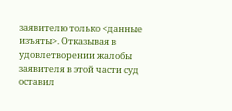заявителю только <данные изъяты>. Отказывая в удовлетворении жалобы заявителя в этой части суд оставил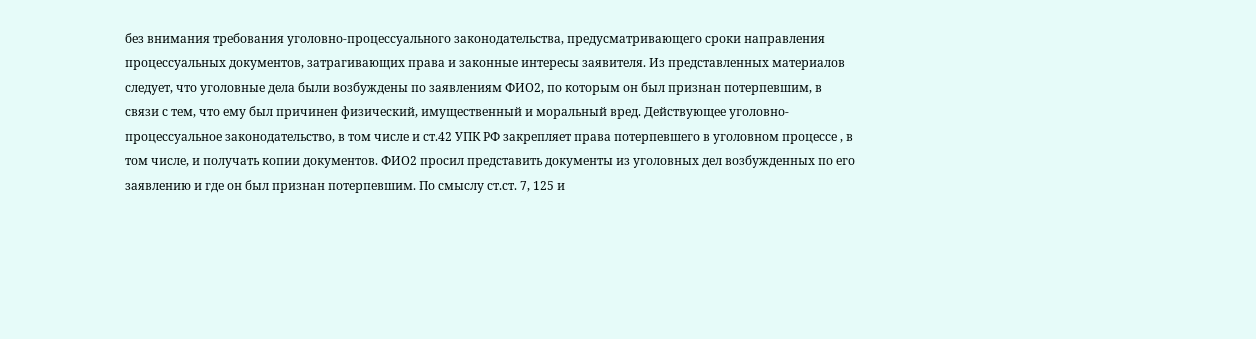без внимания требования уголовно-процессуального законодательства, предусматривающего сроки направления процессуальных документов, затрагивающих права и законные интересы заявителя. Из представленных материалов следует, что уголовные дела были возбуждены по заявлениям ФИО2, по которым он был признан потерпевшим, в связи с тем, что ему был причинен физический, имущественный и моральный вред. Действующее уголовно-процессуальное законодательство, в том числе и ст.42 УПК РФ закрепляет права потерпевшего в уголовном процессе , в том числе, и получать копии документов. ФИО2 просил представить документы из уголовных дел возбужденных по его заявлению и где он был признан потерпевшим. По смыслу ст.ст. 7, 125 и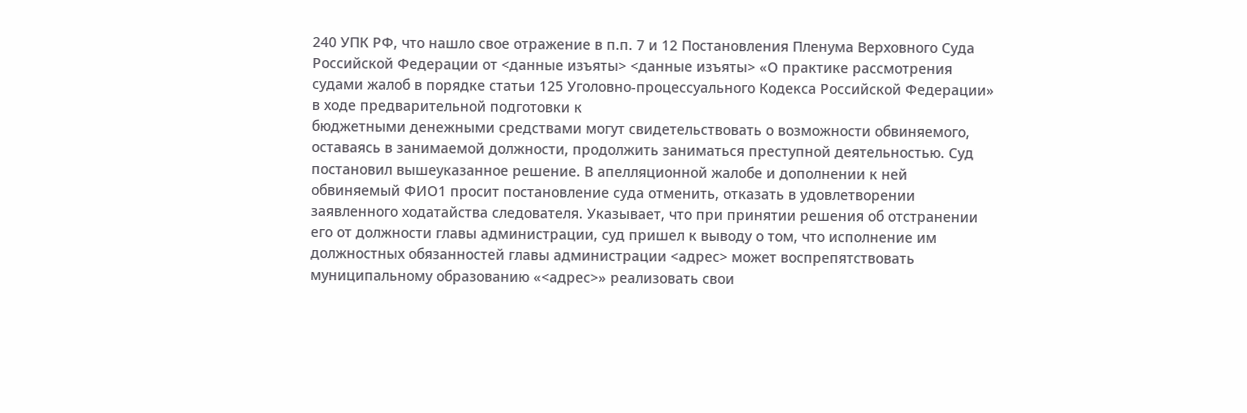240 УПК РФ, что нашло свое отражение в п.п. 7 и 12 Постановления Пленума Верховного Суда Российской Федерации от <данные изъяты> <данные изъяты> «О практике рассмотрения судами жалоб в порядке статьи 125 Уголовно-процессуального Кодекса Российской Федерации» в ходе предварительной подготовки к
бюджетными денежными средствами могут свидетельствовать о возможности обвиняемого, оставаясь в занимаемой должности, продолжить заниматься преступной деятельностью. Суд постановил вышеуказанное решение. В апелляционной жалобе и дополнении к ней обвиняемый ФИО1 просит постановление суда отменить, отказать в удовлетворении заявленного ходатайства следователя. Указывает, что при принятии решения об отстранении его от должности главы администрации, суд пришел к выводу о том, что исполнение им должностных обязанностей главы администрации <адрес> может воспрепятствовать муниципальному образованию «<адрес>» реализовать свои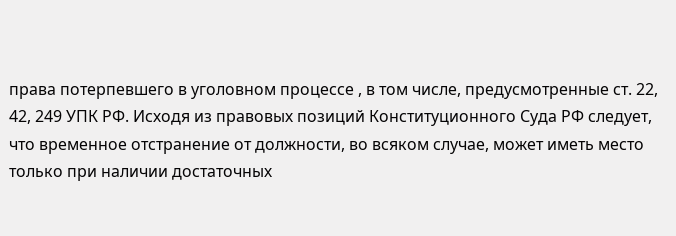права потерпевшего в уголовном процессе , в том числе, предусмотренные ст. 22, 42, 249 УПК РФ. Исходя из правовых позиций Конституционного Суда РФ следует, что временное отстранение от должности, во всяком случае, может иметь место только при наличии достаточных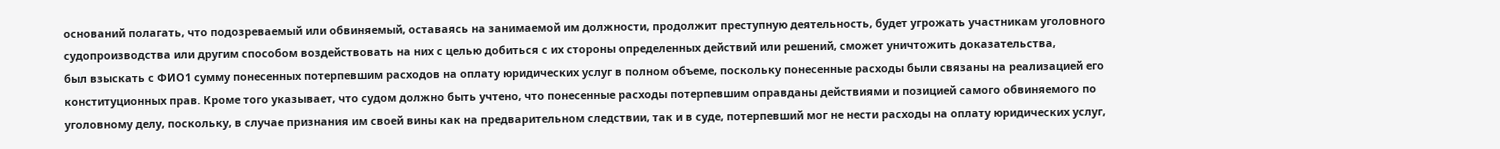оснований полагать, что подозреваемый или обвиняемый, оставаясь на занимаемой им должности, продолжит преступную деятельность, будет угрожать участникам уголовного судопроизводства или другим способом воздействовать на них с целью добиться с их стороны определенных действий или решений, сможет уничтожить доказательства,
был взыскать с ФИО1 сумму понесенных потерпевшим расходов на оплату юридических услуг в полном объеме, поскольку понесенные расходы были связаны на реализацией его конституционных прав. Кроме того указывает, что судом должно быть учтено, что понесенные расходы потерпевшим оправданы действиями и позицией самого обвиняемого по уголовному делу, поскольку, в случае признания им своей вины как на предварительном следствии, так и в суде, потерпевший мог не нести расходы на оплату юридических услуг,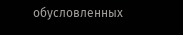обусловленных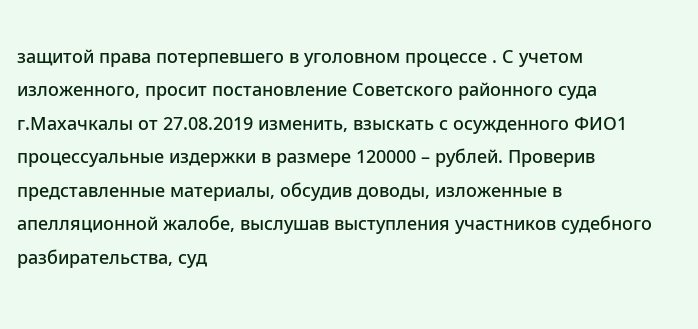защитой права потерпевшего в уголовном процессе . С учетом изложенного, просит постановление Советского районного суда г.Махачкалы от 27.08.2019 изменить, взыскать с осужденного ФИО1 процессуальные издержки в размере 120000 – рублей. Проверив представленные материалы, обсудив доводы, изложенные в апелляционной жалобе, выслушав выступления участников судебного разбирательства, суд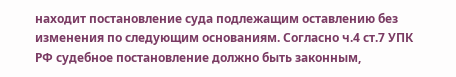находит постановление суда подлежащим оставлению без изменения по следующим основаниям. Согласно ч.4 ст.7 УПК РФ судебное постановление должно быть законным,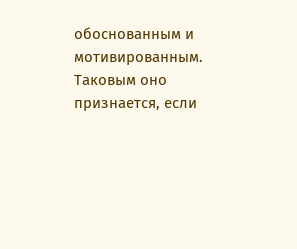обоснованным и мотивированным. Таковым оно признается, если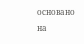основано на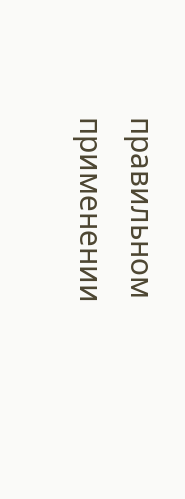правильном применении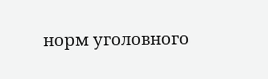норм уголовного